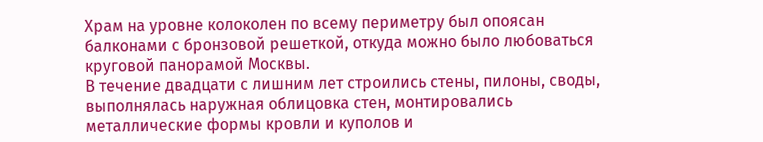Храм на уровне колоколен по всему периметру был опоясан балконами с бронзовой решеткой, откуда можно было любоваться круговой панорамой Москвы.
В течение двадцати с лишним лет строились стены, пилоны, своды, выполнялась наружная облицовка стен, монтировались металлические формы кровли и куполов и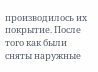производилось их покрытие. После того как были сняты наружные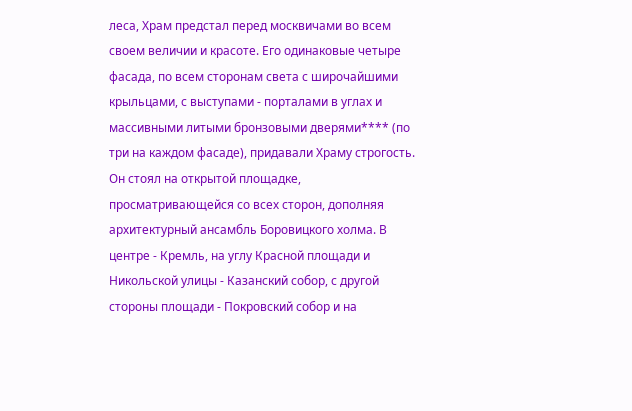леса, Храм предстал перед москвичами во всем своем величии и красоте. Его одинаковые четыре фасада, по всем сторонам света с широчайшими крыльцами, с выступами - порталами в углах и массивными литыми бронзовыми дверями**** (по три на каждом фасаде), придавали Храму строгость. Он стоял на открытой площадке, просматривающейся со всех сторон, дополняя архитектурный ансамбль Боровицкого холма. В центре - Кремль, на углу Красной площади и Никольской улицы - Казанский собор, с другой стороны площади - Покровский собор и на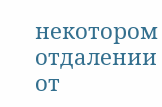некотором отдалении от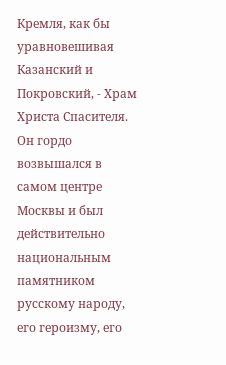Кремля, как бы уравновешивая Казанский и Покровский, - Храм Христа Спасителя. Он гордо возвышался в самом центре Москвы и был действительно национальным памятником русскому народу, его героизму, его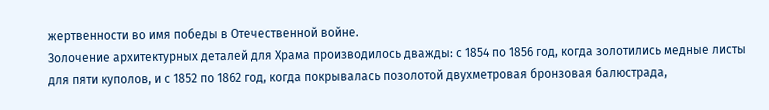жертвенности во имя победы в Отечественной войне.
Золочение архитектурных деталей для Храма производилось дважды: с 1854 по 1856 год, когда золотились медные листы для пяти куполов, и с 1852 по 1862 год, когда покрывалась позолотой двухметровая бронзовая балюстрада,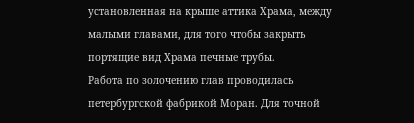установленная на крыше аттика Храма, между малыми главами, для того чтобы закрыть портящие вид Храма печные трубы.
Работа по золочению глав проводилась петербургской фабрикой Моран. Для точной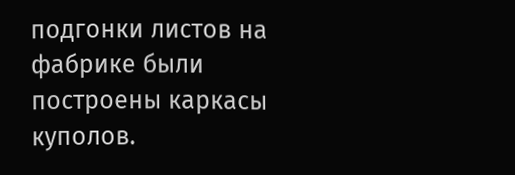подгонки листов на фабрике были построены каркасы куполов.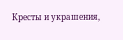Кресты и украшения,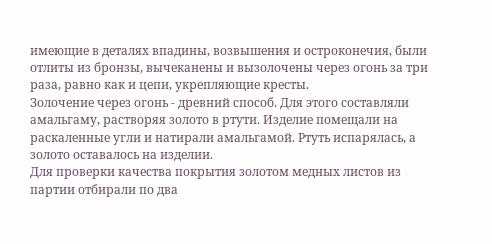имеющие в деталях впадины, возвышения и остроконечия, были отлиты из бронзы, вычеканены и вызолочены через огонь за три раза, равно как и цепи, укрепляющие кресты.
Золочение через огонь - древний способ. Для этого составляли амальгаму, растворяя золото в ртути. Изделие помещали на раскаленные угли и натирали амальгамой. Ртуть испарялась, а золото оставалось на изделии.
Для проверки качества покрытия золотом медных листов из партии отбирали по два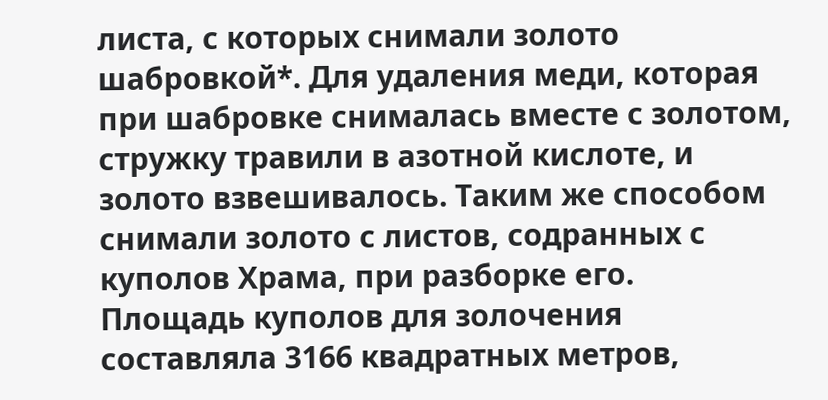листа, с которых снимали золото шабровкой*. Для удаления меди, которая при шабровке снималась вместе с золотом, стружку травили в азотной кислоте, и золото взвешивалось. Таким же способом снимали золото с листов, содранных с куполов Храма, при разборке его.
Площадь куполов для золочения составляла 3166 квадратных метров,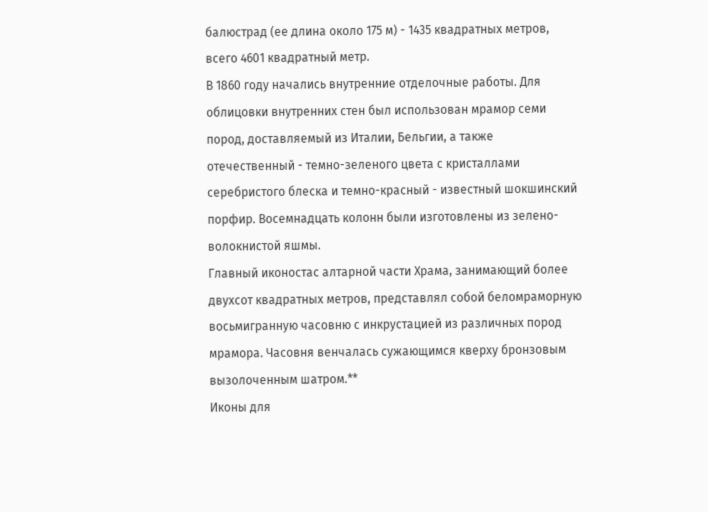балюстрад (ее длина около 175 м) - 1435 квадратных метров, всего 4601 квадратный метр.
В 1860 году начались внутренние отделочные работы. Для облицовки внутренних стен был использован мрамор семи пород, доставляемый из Италии, Бельгии, а также отечественный - темно-зеленого цвета с кристаллами серебристого блеска и темно-красный - известный шокшинский порфир. Восемнадцать колонн были изготовлены из зелено-волокнистой яшмы.
Главный иконостас алтарной части Храма, занимающий более двухсот квадратных метров, представлял собой беломраморную восьмигранную часовню с инкрустацией из различных пород мрамора. Часовня венчалась сужающимся кверху бронзовым вызолоченным шатром.**
Иконы для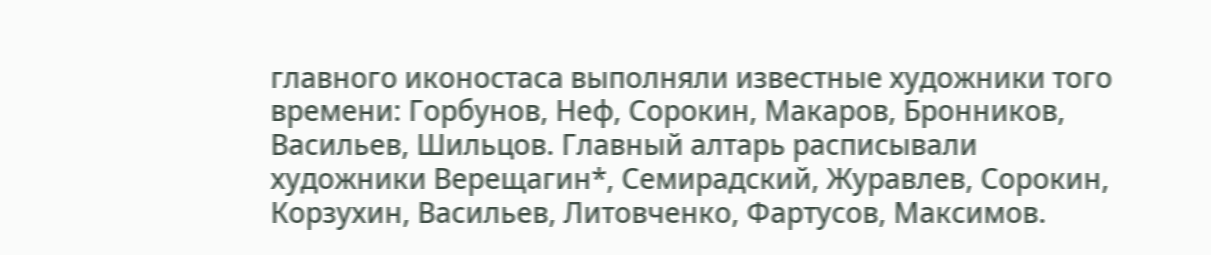главного иконостаса выполняли известные художники того времени: Горбунов, Неф, Сорокин, Макаров, Бронников, Васильев, Шильцов. Главный алтарь расписывали художники Верещагин*, Семирадский, Журавлев, Сорокин, Корзухин, Васильев, Литовченко, Фартусов, Максимов.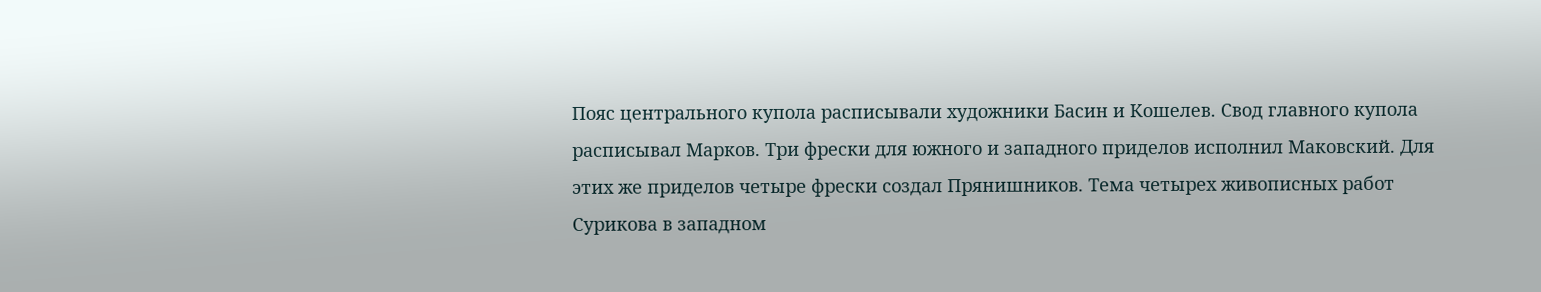Пояс центрального купола расписывали художники Басин и Кошелев. Свод главного купола расписывал Марков. Три фрески для южного и западного приделов исполнил Маковский. Для этих же приделов четыре фрески создал Прянишников. Тема четырех живописных работ Сурикова в западном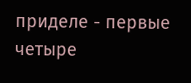приделе - первые четыре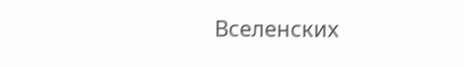Вселенских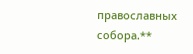православных собора.**